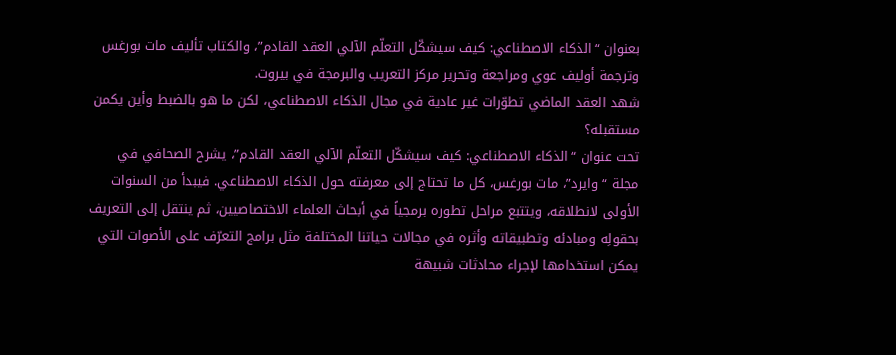بعنوان “الذكاء الاصطناعي: كيف سيشكّل التعلّم الآلي العقد القادم”، والكتاب تأليف مات بورغس وترجمة أوليف عوي ومراجعة وتحرير مركز التعريب والبرمجة في بيروت.
شهد العقد الماضي تطوّرات غير عادية في مجال الذكاء الاصطناعي، لكن ما هو بالضبط وأين يكمن مستقبله؟
تحت عنوان “الذكاء الاصطناعي: كيف سيشكّل التعلّم الآلي العقد القادم”، يشرح الصحافي في مجلة “وايرد”، مات بورغس، كل ما تحتاج إلى معرفته حول الذكاء الاصطناعي. فيبدأ من السنوات الأولى لانطلاقه، ويتتبع مراحل تطوره برمجياً في أبحاث العلماء الاختصاصيين، ثم ينتقل إلى التعريف بحقولِه ومبادئه وتطبيقاته وأثره في مجالات حياتنا المختلفة مثل برامج التعرّف على الأصوات التي يمكن استخدامها لإجراء محادثات شبيهة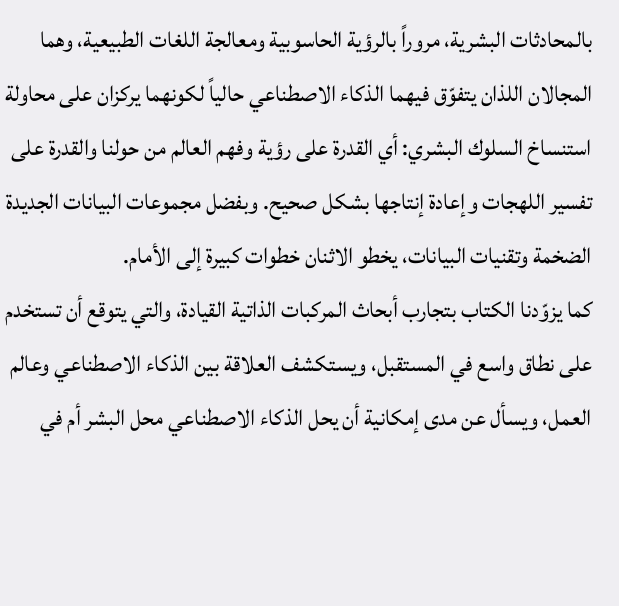بالمحادثات البشرية، مروراً بالرؤية الحاسوبية ومعالجة اللغات الطبيعية، وهما المجالان اللذان يتفوّق فيهما الذكاء الاصطناعي حالياً لكونهما يركزان على محاولة استنساخ السلوك البشري: أي القدرة على رؤية وفهم العالم من حولنا والقدرة على تفسير اللهجات وإعادة إنتاجها بشكل صحيح. وبفضل مجموعات البيانات الجديدة الضخمة وتقنيات البيانات، يخطو الاثنان خطوات كبيرة إلى الأمام.
كما يزوّدنا الكتاب بتجارب أبحاث المركبات الذاتية القيادة، والتي يتوقع أن تستخدم على نطاق واسع في المستقبل، ويستكشف العلاقة بين الذكاء الاصطناعي وعالم العمل، ويسأل عن مدى إمكانية أن يحل الذكاء الاصطناعي محل البشر أم في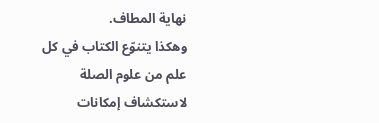نهاية المطاف.
وهكذا يتنوّع الكتاب في كل علم من علوم الصلة لاستكشاف إمكانات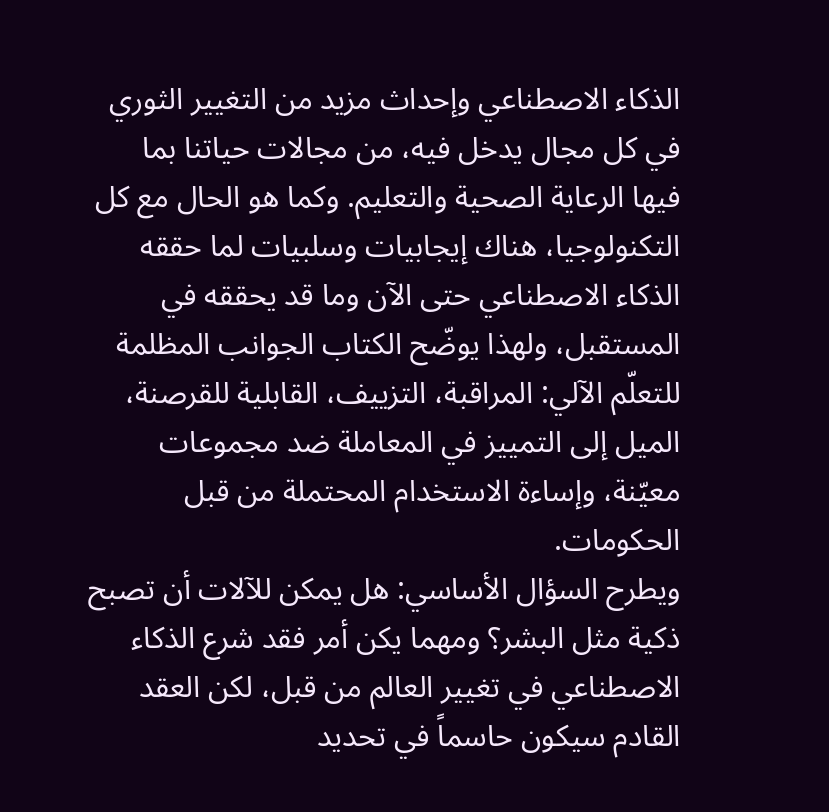الذكاء الاصطناعي وإحداث مزيد من التغيير الثوري في كل مجال يدخل فيه، من مجالات حياتنا بما فيها الرعاية الصحية والتعليم. وكما هو الحال مع كل التكنولوجيا، هناك إيجابيات وسلبيات لما حققه الذكاء الاصطناعي حتى الآن وما قد يحققه في المستقبل، ولهذا يوضّح الكتاب الجوانب المظلمة للتعلّم الآلي: المراقبة، التزييف، القابلية للقرصنة، الميل إلى التمييز في المعاملة ضد مجموعات معيّنة، وإساءة الاستخدام المحتملة من قبل الحكومات.
ويطرح السؤال الأساسي: هل يمكن للآلات أن تصبح ذكية مثل البشر؟ ومهما يكن أمر فقد شرع الذكاء الاصطناعي في تغيير العالم من قبل، لكن العقد القادم سيكون حاسماً في تحديد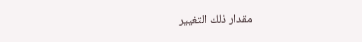مقدار ذلك التغيير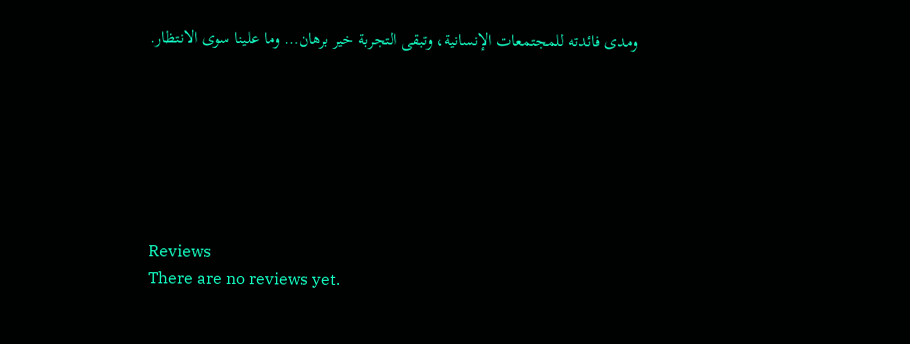ومدى فائدته للمجتمعات الإنسانية، وتبقى التجربة خير برهان… وما علينا سوى الانتظار.







Reviews
There are no reviews yet.